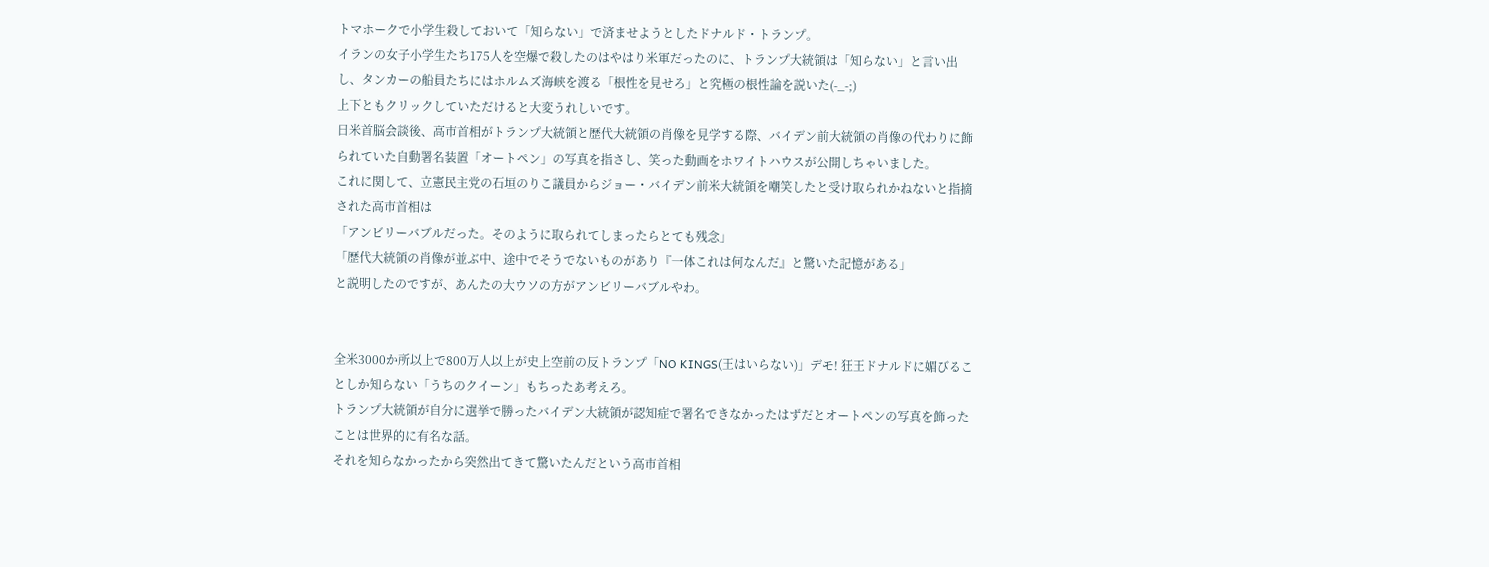トマホークで小学生殺しておいて「知らない」で済ませようとしたドナルド・トランプ。
イランの女子小学生たち175人を空爆で殺したのはやはり米軍だったのに、トランプ大統領は「知らない」と言い出し、タンカーの船員たちにはホルムズ海峡を渡る「根性を見せろ」と究極の根性論を説いた(-_-;)
上下ともクリックしていただけると大変うれしいです。
日米首脳会談後、高市首相がトランプ大統領と歴代大統領の肖像を見学する際、バイデン前大統領の肖像の代わりに飾られていた自動署名装置「オートペン」の写真を指さし、笑った動画をホワイトハウスが公開しちゃいました。
これに関して、立憲民主党の石垣のりこ議員からジョー・バイデン前米大統領を嘲笑したと受け取られかねないと指摘された高市首相は
「アンビリーバブルだった。そのように取られてしまったらとても残念」
「歴代大統領の肖像が並ぶ中、途中でそうでないものがあり『一体これは何なんだ』と驚いた記憶がある」
と説明したのですが、あんたの大ウソの方がアンビリーバブルやわ。


全米3000か所以上で800万人以上が史上空前の反トランプ「NO KINGS(王はいらない)」デモ! 狂王ドナルドに媚びることしか知らない「うちのクイーン」もちったあ考えろ。
トランプ大統領が自分に選挙で勝ったバイデン大統領が認知症で署名できなかったはずだとオートペンの写真を飾ったことは世界的に有名な話。
それを知らなかったから突然出てきて驚いたんだという高市首相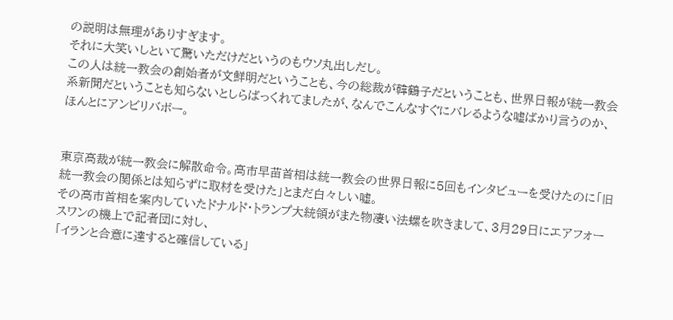の説明は無理がありすぎます。
それに大笑いしといて驚いただけだというのもウソ丸出しだし。
この人は統一教会の創始者が文鮮明だということも、今の総裁が韓鶴子だということも、世界日報が統一教会系新聞だということも知らないとしらばっくれてましたが、なんでこんなすぐにバレるような嘘ばかり言うのか、ほんとにアンビリバボー。


東京高裁が統一教会に解散命令。高市早苗首相は統一教会の世界日報に5回もインタビューを受けたのに「旧統一教会の関係とは知らずに取材を受けた」とまだ白々しい嘘。
その高市首相を案内していたドナルド・トランプ大統領がまた物凄い法螺を吹きまして、3月29日にエアフォースワンの機上で記者団に対し、
「イランと合意に達すると確信している」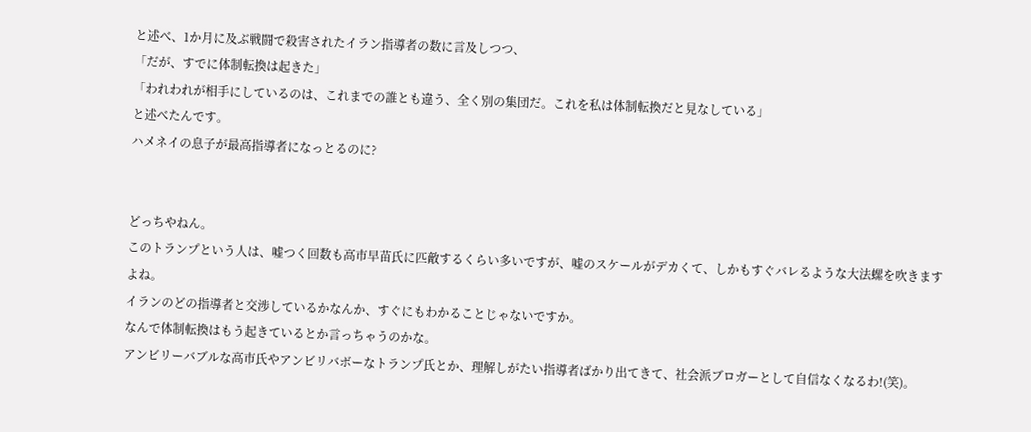と述べ、1か月に及ぶ戦闘で殺害されたイラン指導者の数に言及しつつ、
「だが、すでに体制転換は起きた」
「われわれが相手にしているのは、これまでの誰とも違う、全く別の集団だ。これを私は体制転換だと見なしている」
と述べたんです。
ハメネイの息子が最高指導者になっとるのに?


どっちやねん。
このトランプという人は、嘘つく回数も高市早苗氏に匹敵するくらい多いですが、嘘のスケールがデカくて、しかもすぐバレるような大法螺を吹きますよね。
イランのどの指導者と交渉しているかなんか、すぐにもわかることじゃないですか。
なんで体制転換はもう起きているとか言っちゃうのかな。
アンビリーバブルな高市氏やアンビリバボーなトランプ氏とか、理解しがたい指導者ばかり出てきて、社会派ブロガーとして自信なくなるわ!(笑)。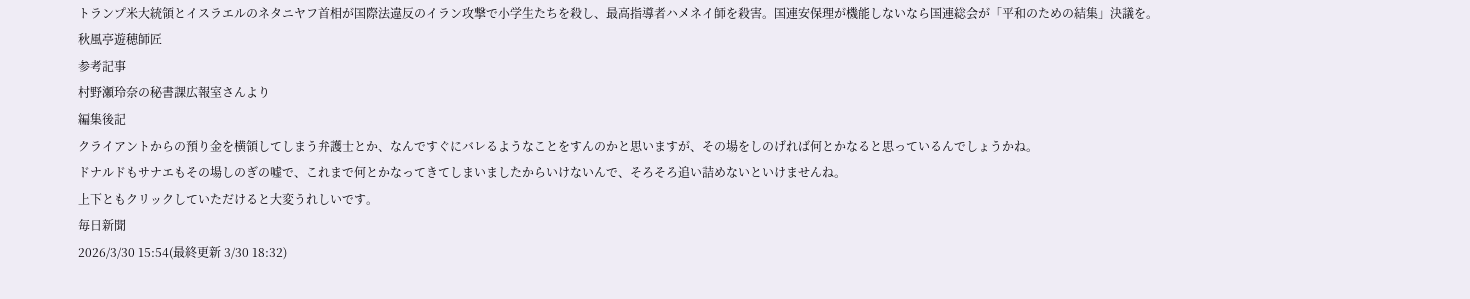トランプ米大統領とイスラエルのネタニヤフ首相が国際法違反のイラン攻撃で小学生たちを殺し、最高指導者ハメネイ師を殺害。国連安保理が機能しないなら国連総会が「平和のための結集」決議を。
秋風亭遊穂師匠
参考記事
村野瀬玲奈の秘書課広報室さんより
編集後記
クライアントからの預り金を横領してしまう弁護士とか、なんですぐにバレるようなことをすんのかと思いますが、その場をしのげれば何とかなると思っているんでしょうかね。
ドナルドもサナエもその場しのぎの嘘で、これまで何とかなってきてしまいましたからいけないんで、そろそろ追い詰めないといけませんね。
上下ともクリックしていただけると大変うれしいです。
毎日新聞
2026/3/30 15:54(最終更新 3/30 18:32)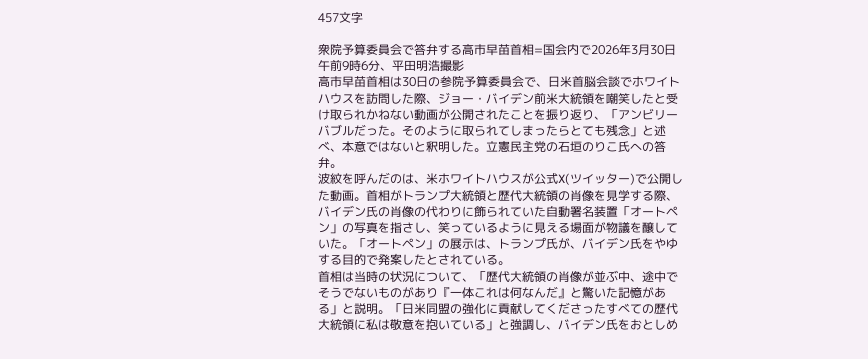457文字

衆院予算委員会で答弁する高市早苗首相=国会内で2026年3月30日午前9時6分、平田明浩撮影
高市早苗首相は30日の参院予算委員会で、日米首脳会談でホワイトハウスを訪問した際、ジョー・バイデン前米大統領を嘲笑したと受け取られかねない動画が公開されたことを振り返り、「アンビリーバブルだった。そのように取られてしまったらとても残念」と述べ、本意ではないと釈明した。立憲民主党の石垣のりこ氏への答弁。
波紋を呼んだのは、米ホワイトハウスが公式X(ツイッター)で公開した動画。首相がトランプ大統領と歴代大統領の肖像を見学する際、バイデン氏の肖像の代わりに飾られていた自動署名装置「オートペン」の写真を指さし、笑っているように見える場面が物議を醸していた。「オートペン」の展示は、トランプ氏が、バイデン氏をやゆする目的で発案したとされている。
首相は当時の状況について、「歴代大統領の肖像が並ぶ中、途中でそうでないものがあり『一体これは何なんだ』と驚いた記憶がある」と説明。「日米同盟の強化に貢献してくださったすべての歴代大統領に私は敬意を抱いている」と強調し、バイデン氏をおとしめ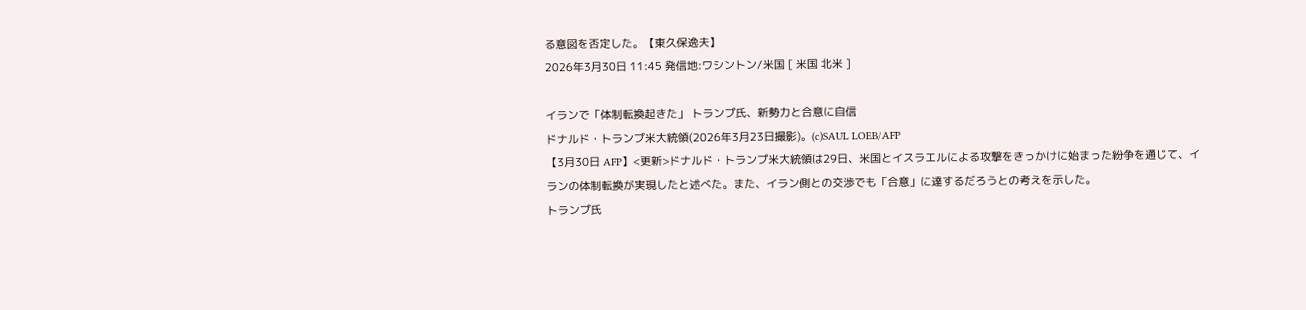る意図を否定した。【東久保逸夫】
2026年3月30日 11:45 発信地:ワシントン/米国 [ 米国 北米 ]

イランで「体制転換起きた」 トランプ氏、新勢力と合意に自信
ドナルド・トランプ米大統領(2026年3月23日撮影)。(c)SAUL LOEB/AFP
【3月30日 AFP】<更新>ドナルド・トランプ米大統領は29日、米国とイスラエルによる攻撃をきっかけに始まった紛争を通じて、イランの体制転換が実現したと述べた。また、イラン側との交渉でも「合意」に達するだろうとの考えを示した。
トランプ氏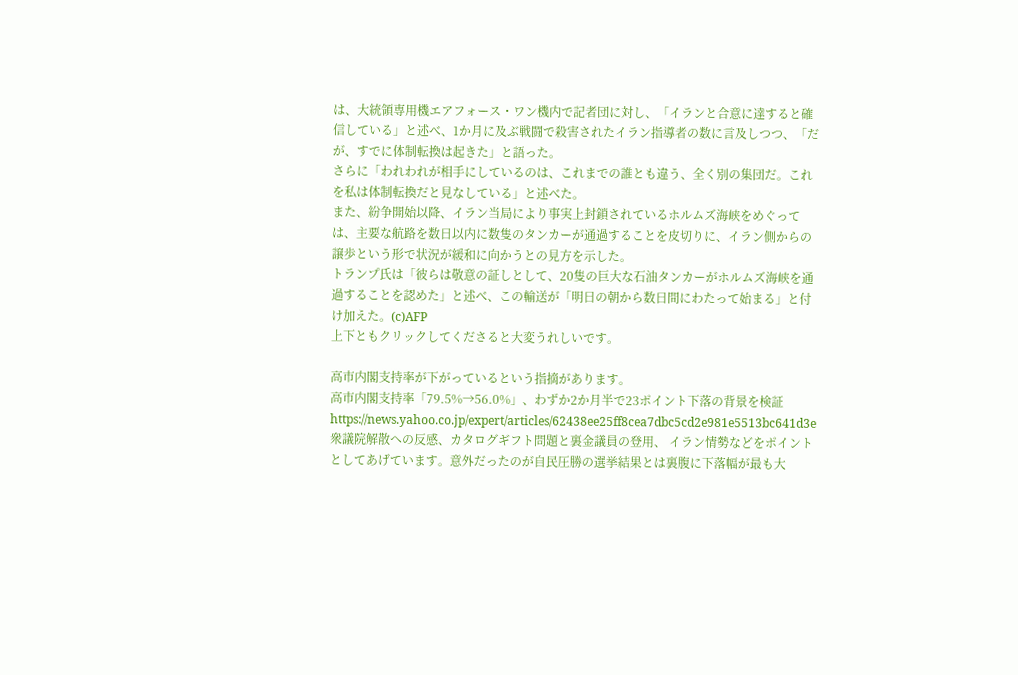は、大統領専用機エアフォース・ワン機内で記者団に対し、「イランと合意に達すると確信している」と述べ、1か月に及ぶ戦闘で殺害されたイラン指導者の数に言及しつつ、「だが、すでに体制転換は起きた」と語った。
さらに「われわれが相手にしているのは、これまでの誰とも違う、全く別の集団だ。これを私は体制転換だと見なしている」と述べた。
また、紛争開始以降、イラン当局により事実上封鎖されているホルムズ海峡をめぐっては、主要な航路を数日以内に数隻のタンカーが通過することを皮切りに、イラン側からの譲歩という形で状況が緩和に向かうとの見方を示した。
トランプ氏は「彼らは敬意の証しとして、20隻の巨大な石油タンカーがホルムズ海峡を通過することを認めた」と述べ、この輸送が「明日の朝から数日間にわたって始まる」と付け加えた。(c)AFP
上下ともクリックしてくださると大変うれしいです。

高市内閣支持率が下がっているという指摘があります。
高市内閣支持率「79.5%→56.0%」、わずか2か月半で23ポイント下落の背景を検証
https://news.yahoo.co.jp/expert/articles/62438ee25ff8cea7dbc5cd2e981e5513bc641d3e
衆議院解散への反感、カタログギフト問題と裏金議員の登用、 イラン情勢などをポイントとしてあげています。意外だったのが自民圧勝の選挙結果とは裏腹に下落幅が最も大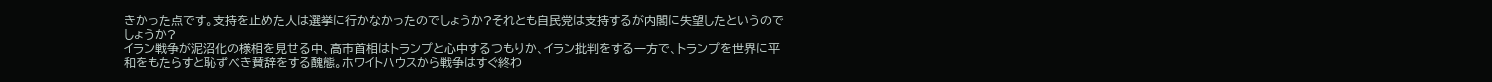きかった点です。支持を止めた人は選挙に行かなかったのでしょうか?それとも自民党は支持するが内閣に失望したというのでしょうか?
イラン戦争が泥沼化の様相を見せる中、高市首相はトランプと心中するつもりか、イラン批判をする一方で、トランプを世界に平和をもたらすと恥ずべき賛辞をする醜態。ホワイトハウスから戦争はすぐ終わ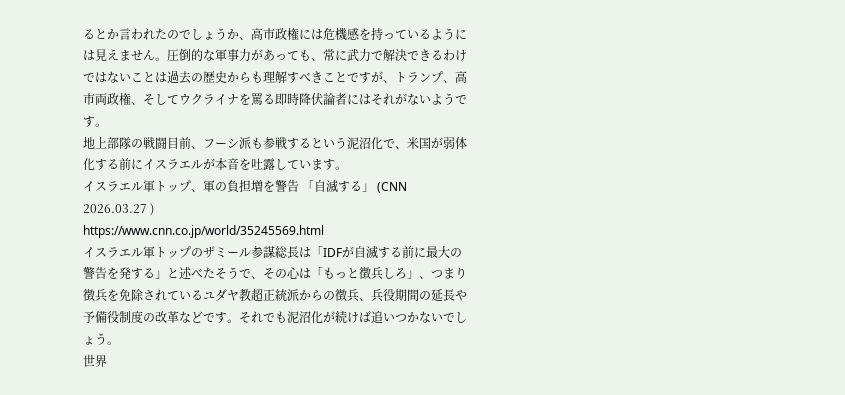るとか言われたのでしょうか、高市政権には危機感を持っているようには見えません。圧倒的な軍事力があっても、常に武力で解決できるわけではないことは過去の歴史からも理解すべきことですが、トランプ、高市両政権、そしてウクライナを罵る即時降伏論者にはそれがないようです。
地上部隊の戦闘目前、フーシ派も参戦するという泥沼化で、米国が弱体化する前にイスラエルが本音を吐露しています。
イスラエル軍トップ、軍の負担増を警告 「自滅する」 (CNN 2026.03.27 )
https://www.cnn.co.jp/world/35245569.html
イスラエル軍トップのザミール参謀総長は「IDFが自滅する前に最大の警告を発する」と述べたそうで、その心は「もっと徴兵しろ」、つまり徴兵を免除されているユダヤ教超正統派からの徴兵、兵役期間の延長や予備役制度の改革などです。それでも泥沼化が続けば追いつかないでしょう。
世界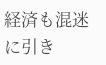経済も混迷に引き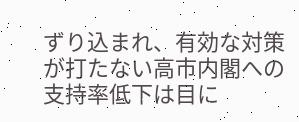ずり込まれ、有効な対策が打たない高市内閣への支持率低下は目に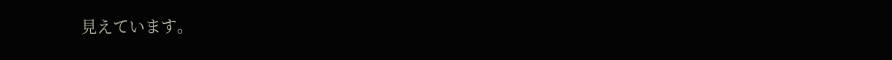見えています。